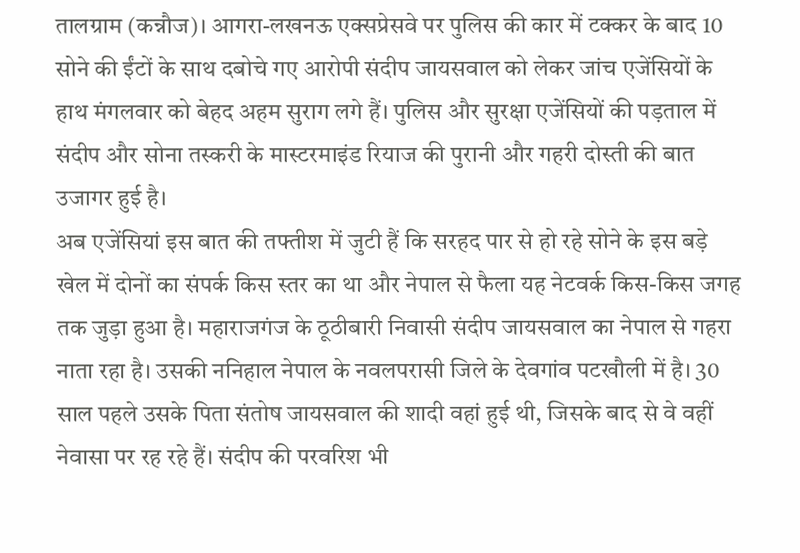तालग्राम (कन्नौज)। आगरा-लखनऊ एक्सप्रेसवे पर पुलिस की कार में टक्कर के बाद 10 सोने की ईंटों के साथ दबोचे गए आरोपी संदीप जायसवाल को लेकर जांच एजेंसियों के हाथ मंगलवार को बेहद अहम सुराग लगे हैं। पुलिस और सुरक्षा एजेंसियों की पड़ताल में संदीप और सोना तस्करी के मास्टरमाइंड रियाज की पुरानी और गहरी दोस्ती की बात उजागर हुई है।
अब एजेंसियां इस बात की तफ्तीश में जुटी हैं कि सरहद पार से हो रहे सोने के इस बड़े खेल में दोनों का संपर्क किस स्तर का था और नेपाल से फैला यह नेटवर्क किस-किस जगह तक जुड़ा हुआ है। महाराजगंज के ठूठीबारी निवासी संदीप जायसवाल का नेपाल से गहरा नाता रहा है। उसकी ननिहाल नेपाल के नवलपरासी जिले के देवगांव पटखौली में है। 30 साल पहले उसके पिता संतोष जायसवाल की शादी वहां हुई थी, जिसके बाद से वे वहीं नेवासा पर रह रहे हैं। संदीप की परवरिश भी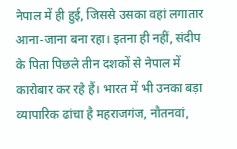नेपाल में ही हुई, जिससे उसका वहां लगातार आना-जाना बना रहा। इतना ही नहीं, संदीप के पिता पिछले तीन दशकों से नेपाल में कारोबार कर रहे हैं। भारत में भी उनका बड़ा व्यापारिक ढांचा है महराजगंज, नौतनवां,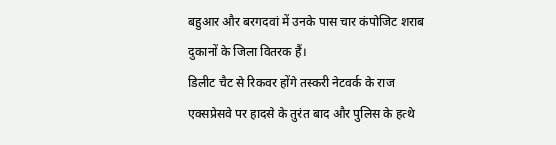बहुआर और बरगदवां में उनके पास चार कंपोजिट शराब दुकानों के जिला वितरक हैं।
डिलीट चैट से रिकवर होंगे तस्करी नेटवर्क के राज
एक्सप्रेसवे पर हादसे के तुरंत बाद और पुलिस के हत्थे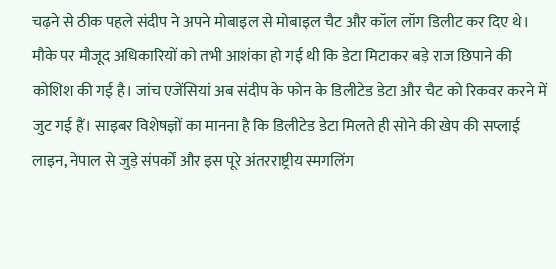चढ़ने से ठीक पहले संदीप ने अपने मोबाइल से मोबाइल चैट और कॉल लॉग डिलीट कर दिए थे। मौके पर मौजूद अधिकारियों को तभी आशंका हो गई थी कि डेटा मिटाकर बड़े राज छिपाने की कोशिश की गई है। जांच एजेंसियां अब संदीप के फोन के डिलीटेड डेटा और चैट को रिकवर करने में जुट गई हैं। साइबर विशेषज्ञों का मानना है कि डिलीटेड डेटा मिलते ही सोने की खेप की सप्लाई लाइन, नेपाल से जुड़े संपर्कों और इस पूरे अंतरराष्ट्रीय स्मगलिंग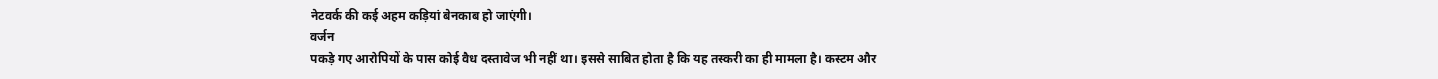नेटवर्क की कई अहम कड़ियां बेनकाब हो जाएंगी।
वर्जन
पकड़े गए आरोपियों के पास कोई वैध दस्तावेज भी नहीं था। इससे साबित होता है कि यह तस्करी का ही मामला है। कस्टम और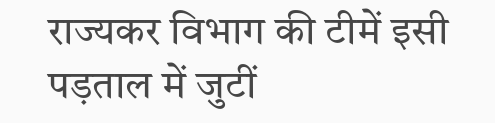राज्यकर विभाग की टीमें इसी पड़ताल में जुटीं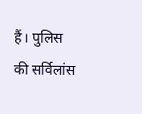हैं। पुलिस की सर्विलांस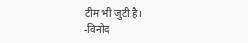टीम भी जुटी है।
-विनोद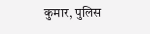कुमार, पुलिस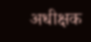अधीक्षक